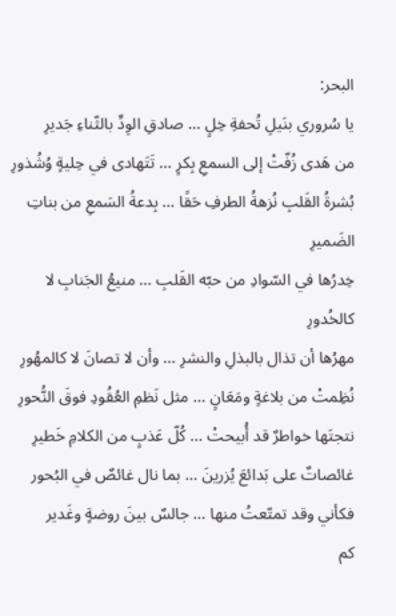البحر:
يا سُروري بنَيلِ تُحفةِ خِلٍ … صادقِ الوِدِّ بالثّناءِ جَديرِ
من هَدى زُفّتْ إلى السمعِ بِكرٍ … تَتَهادى في حِليةٍ وُشُذورِ
بُشرةُ القَلبِ نُزهةُ الطرفِ حَقًا … بِدعةُ السَمعِ من بناتِ الضَميرِ
خِدرُها في السّوادِ من حبّه القَلبِ … منيعُ الجَنابِ لا كالخُدورِ
مهرُها أن تذال بالبذلِ والنشرِ … وأن لا تصانَ لا كالمهُورِ
نُظِمتْ من بلاغةٍ ومَعَانٍ … مثل نَظمِ العُقُودِ فوقَ النُّحورِ
نتجتَها خواطرٌ قد أُبيحتْ … كُلّ عَذبٍ من الكلامِ خَطيرِ
غائصاتٌ على بَدائعَ يُزرينَ … بما نال غائصٌ في البُحور
فكأني وقد تمتّعتُ منها … جالسٌ بينَ روضةٍ وغَدير
كم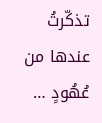تذكّرتُ عندها من عُهُودٍ …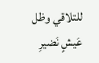للتلاقي وظل عَيشٍ نَضيرِ